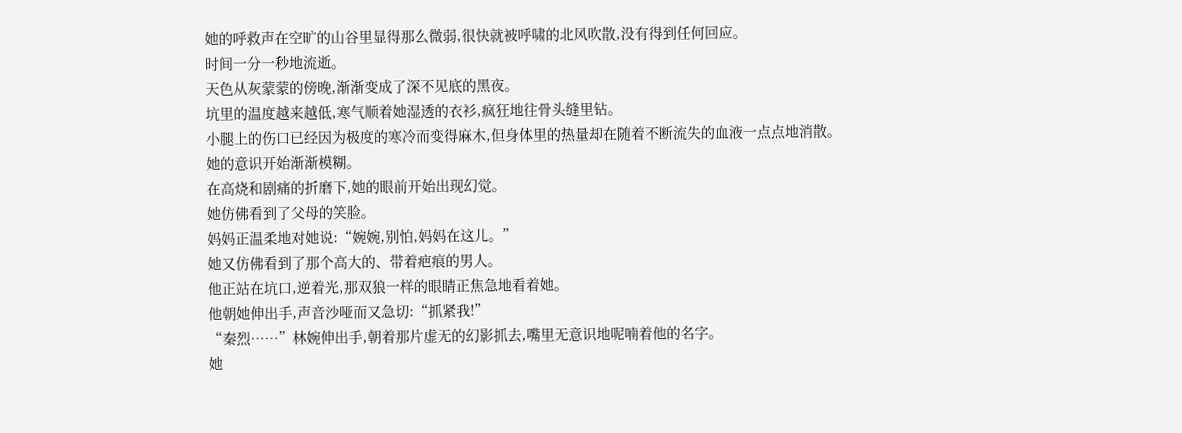她的呼救声在空旷的山谷里显得那么微弱,很快就被呼啸的北风吹散,没有得到任何回应。
时间一分一秒地流逝。
天色从灰蒙蒙的傍晚,渐渐变成了深不见底的黑夜。
坑里的温度越来越低,寒气顺着她湿透的衣衫,疯狂地往骨头缝里钻。
小腿上的伤口已经因为极度的寒冷而变得麻木,但身体里的热量却在随着不断流失的血液一点点地消散。
她的意识开始渐渐模糊。
在高烧和剧痛的折磨下,她的眼前开始出现幻觉。
她仿佛看到了父母的笑脸。
妈妈正温柔地对她说:“婉婉,别怕,妈妈在这儿。”
她又仿佛看到了那个高大的、带着疤痕的男人。
他正站在坑口,逆着光,那双狼一样的眼睛正焦急地看着她。
他朝她伸出手,声音沙哑而又急切:“抓紧我!”
“秦烈……”林婉伸出手,朝着那片虚无的幻影抓去,嘴里无意识地呢喃着他的名字。
她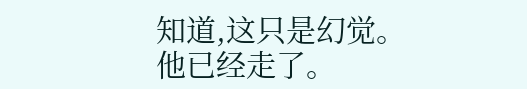知道,这只是幻觉。
他已经走了。